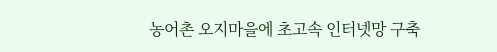농어촌 오지마을에 초고속 인터넷망 구축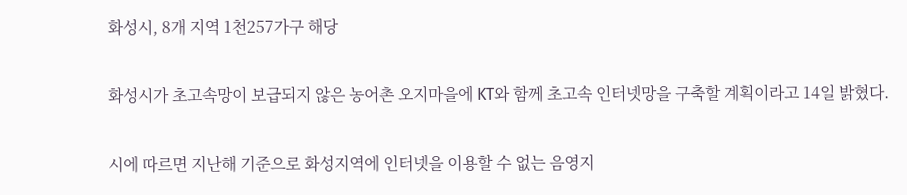화성시, 8개 지역 1천257가구 해당

화성시가 초고속망이 보급되지 않은 농어촌 오지마을에 KT와 함께 초고속 인터넷망을 구축할 계획이라고 14일 밝혔다.

시에 따르면 지난해 기준으로 화성지역에 인터넷을 이용할 수 없는 음영지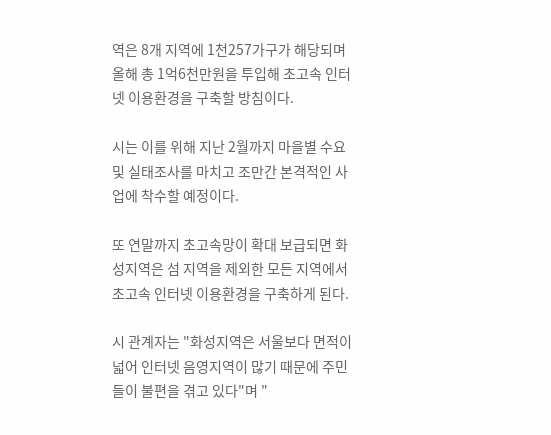역은 8개 지역에 1천257가구가 해당되며 올해 총 1억6천만원을 투입해 초고속 인터넷 이용환경을 구축할 방침이다.

시는 이를 위해 지난 2월까지 마을별 수요 및 실태조사를 마치고 조만간 본격적인 사업에 착수할 예정이다.

또 연말까지 초고속망이 확대 보급되면 화성지역은 섬 지역을 제외한 모든 지역에서 초고속 인터넷 이용환경을 구축하게 된다.

시 관계자는 "화성지역은 서울보다 면적이 넓어 인터넷 음영지역이 많기 때문에 주민들이 불편을 겪고 있다"며 "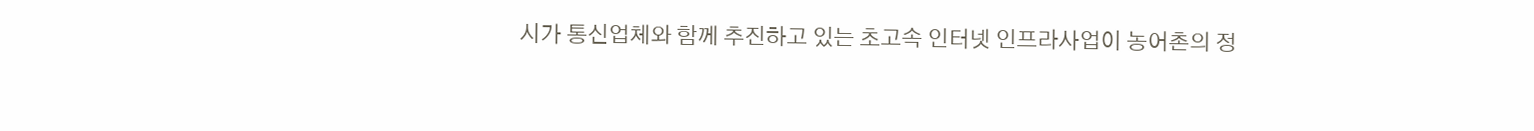시가 통신업체와 함께 추진하고 있는 초고속 인터넷 인프라사업이 농어촌의 정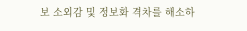보 소외감 및 정보화 격차를 해소하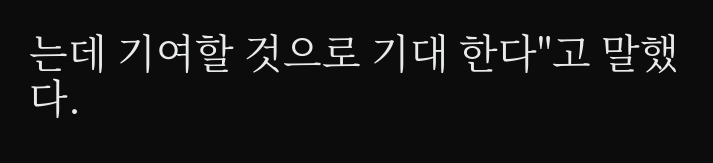는데 기여할 것으로 기대 한다"고 말했다.